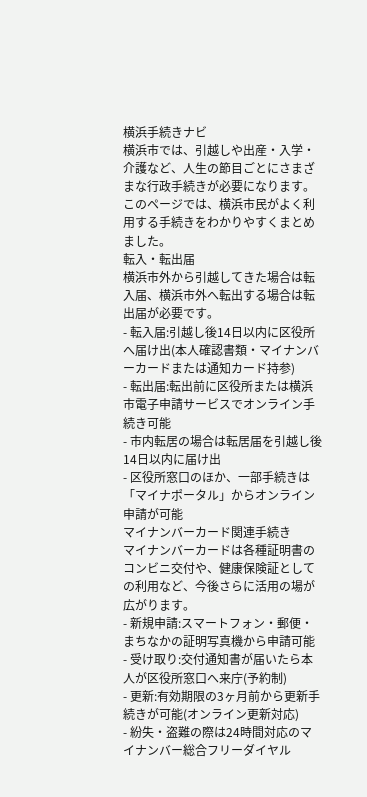横浜手続きナビ
横浜市では、引越しや出産・入学・介護など、人生の節目ごとにさまざまな行政手続きが必要になります。このページでは、横浜市民がよく利用する手続きをわかりやすくまとめました。
転入・転出届
横浜市外から引越してきた場合は転入届、横浜市外へ転出する場合は転出届が必要です。
- 転入届:引越し後14日以内に区役所へ届け出(本人確認書類・マイナンバーカードまたは通知カード持参)
- 転出届:転出前に区役所または横浜市電子申請サービスでオンライン手続き可能
- 市内転居の場合は転居届を引越し後14日以内に届け出
- 区役所窓口のほか、一部手続きは「マイナポータル」からオンライン申請が可能
マイナンバーカード関連手続き
マイナンバーカードは各種証明書のコンビニ交付や、健康保険証としての利用など、今後さらに活用の場が広がります。
- 新規申請:スマートフォン・郵便・まちなかの証明写真機から申請可能
- 受け取り:交付通知書が届いたら本人が区役所窓口へ来庁(予約制)
- 更新:有効期限の3ヶ月前から更新手続きが可能(オンライン更新対応)
- 紛失・盗難の際は24時間対応のマイナンバー総合フリーダイヤル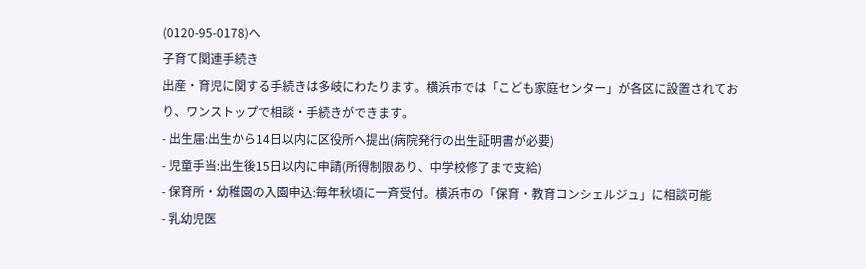(0120-95-0178)へ
子育て関連手続き
出産・育児に関する手続きは多岐にわたります。横浜市では「こども家庭センター」が各区に設置されており、ワンストップで相談・手続きができます。
- 出生届:出生から14日以内に区役所へ提出(病院発行の出生証明書が必要)
- 児童手当:出生後15日以内に申請(所得制限あり、中学校修了まで支給)
- 保育所・幼稚園の入園申込:毎年秋頃に一斉受付。横浜市の「保育・教育コンシェルジュ」に相談可能
- 乳幼児医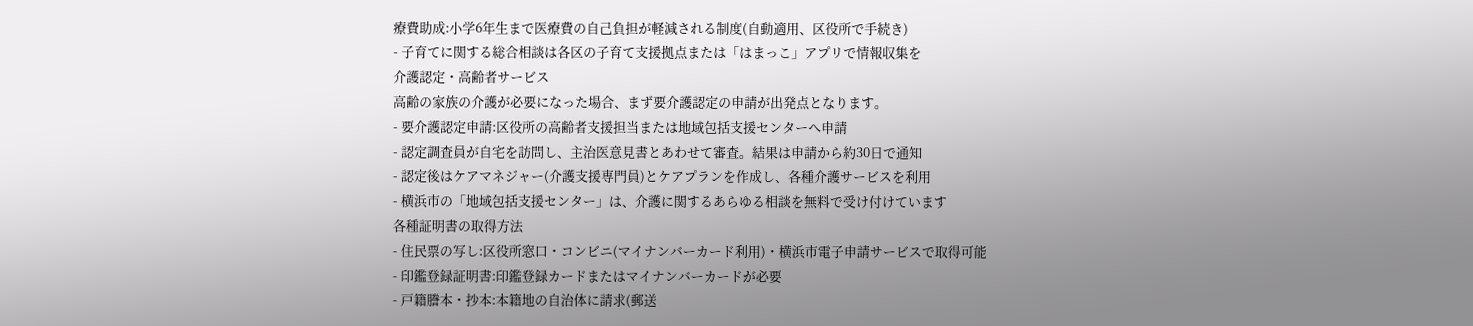療費助成:小学6年生まで医療費の自己負担が軽減される制度(自動適用、区役所で手続き)
- 子育てに関する総合相談は各区の子育て支援拠点または「はまっこ」アプリで情報収集を
介護認定・高齢者サービス
高齢の家族の介護が必要になった場合、まず要介護認定の申請が出発点となります。
- 要介護認定申請:区役所の高齢者支援担当または地域包括支援センターへ申請
- 認定調査員が自宅を訪問し、主治医意見書とあわせて審査。結果は申請から約30日で通知
- 認定後はケアマネジャー(介護支援専門員)とケアプランを作成し、各種介護サービスを利用
- 横浜市の「地域包括支援センター」は、介護に関するあらゆる相談を無料で受け付けています
各種証明書の取得方法
- 住民票の写し:区役所窓口・コンビニ(マイナンバーカード利用)・横浜市電子申請サービスで取得可能
- 印鑑登録証明書:印鑑登録カードまたはマイナンバーカードが必要
- 戸籍謄本・抄本:本籍地の自治体に請求(郵送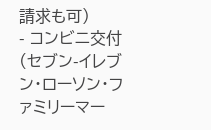請求も可)
- コンビニ交付(セブン-イレブン・ローソン・ファミリーマー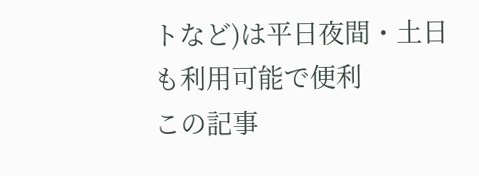トなど)は平日夜間・土日も利用可能で便利
この記事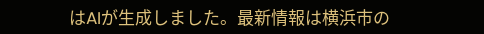はAIが生成しました。最新情報は横浜市の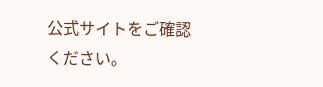公式サイトをご確認ください。